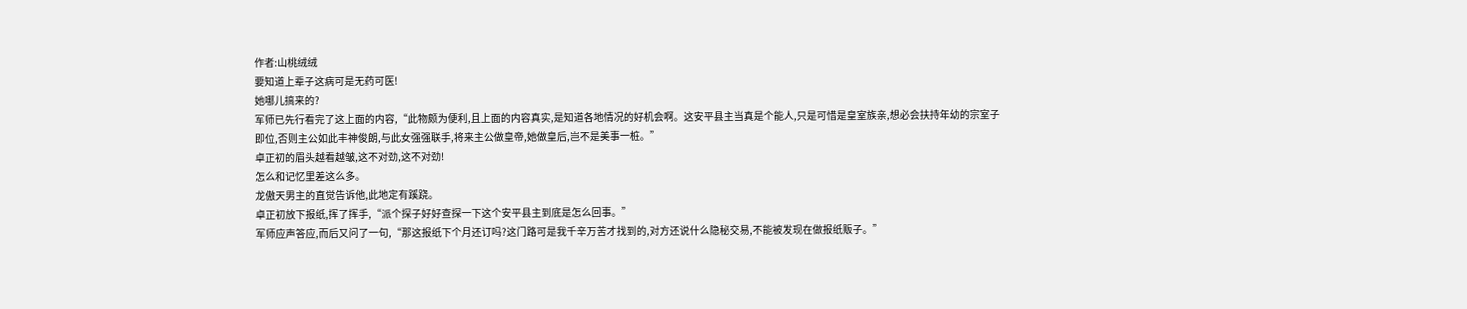作者:山桃绒绒
要知道上辈子这病可是无药可医!
她哪儿搞来的?
军师已先行看完了这上面的内容,“此物颇为便利,且上面的内容真实,是知道各地情况的好机会啊。这安平县主当真是个能人,只是可惜是皇室族亲,想必会扶持年幼的宗室子即位,否则主公如此丰神俊朗,与此女强强联手,将来主公做皇帝,她做皇后,岂不是美事一桩。”
卓正初的眉头越看越皱,这不对劲,这不对劲!
怎么和记忆里差这么多。
龙傲天男主的直觉告诉他,此地定有蹊跷。
卓正初放下报纸,挥了挥手,“派个探子好好查探一下这个安平县主到底是怎么回事。”
军师应声答应,而后又问了一句,“那这报纸下个月还订吗?这门路可是我千辛万苦才找到的,对方还说什么隐秘交易,不能被发现在做报纸贩子。”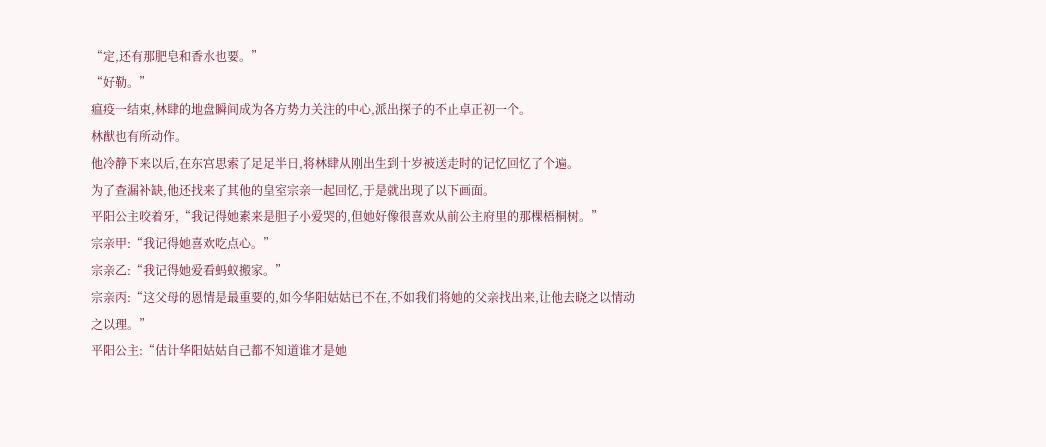“定,还有那肥皂和香水也要。”
“好勒。”
瘟疫一结束,林肆的地盘瞬间成为各方势力关注的中心,派出探子的不止卓正初一个。
林猷也有所动作。
他冷静下来以后,在东宫思索了足足半日,将林肆从刚出生到十岁被送走时的记忆回忆了个遍。
为了查漏补缺,他还找来了其他的皇室宗亲一起回忆,于是就出现了以下画面。
平阳公主咬着牙,“我记得她素来是胆子小爱哭的,但她好像很喜欢从前公主府里的那棵梧桐树。”
宗亲甲:“我记得她喜欢吃点心。”
宗亲乙:“我记得她爱看蚂蚁搬家。”
宗亲丙:“这父母的恩情是最重要的,如今华阳姑姑已不在,不如我们将她的父亲找出来,让他去晓之以情动之以理。”
平阳公主:“估计华阳姑姑自己都不知道谁才是她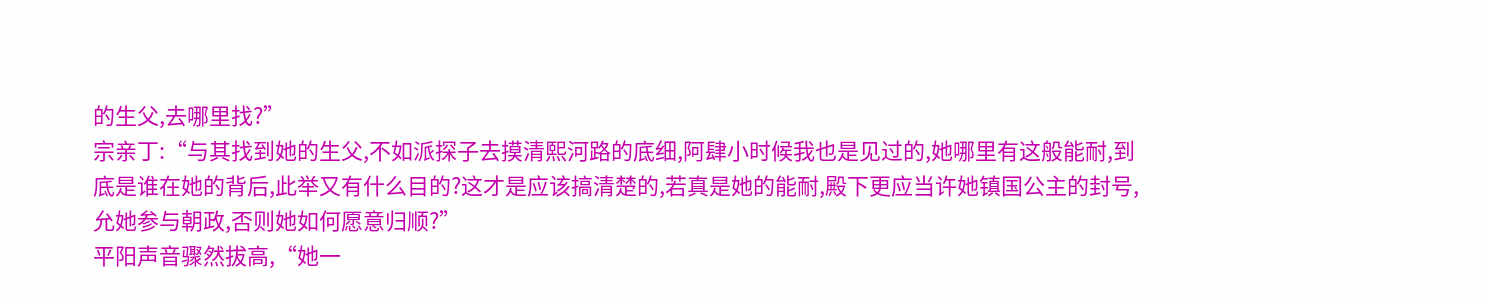的生父,去哪里找?”
宗亲丁:“与其找到她的生父,不如派探子去摸清熙河路的底细,阿肆小时候我也是见过的,她哪里有这般能耐,到底是谁在她的背后,此举又有什么目的?这才是应该搞清楚的,若真是她的能耐,殿下更应当许她镇国公主的封号,允她参与朝政,否则她如何愿意归顺?”
平阳声音骤然拔高,“她一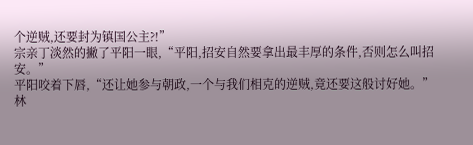个逆贼,还要封为镇国公主?!”
宗亲丁淡然的撇了平阳一眼,“平阳,招安自然要拿出最丰厚的条件,否则怎么叫招安。”
平阳咬着下唇,“还让她参与朝政,一个与我们相克的逆贼,竟还要这般讨好她。”
林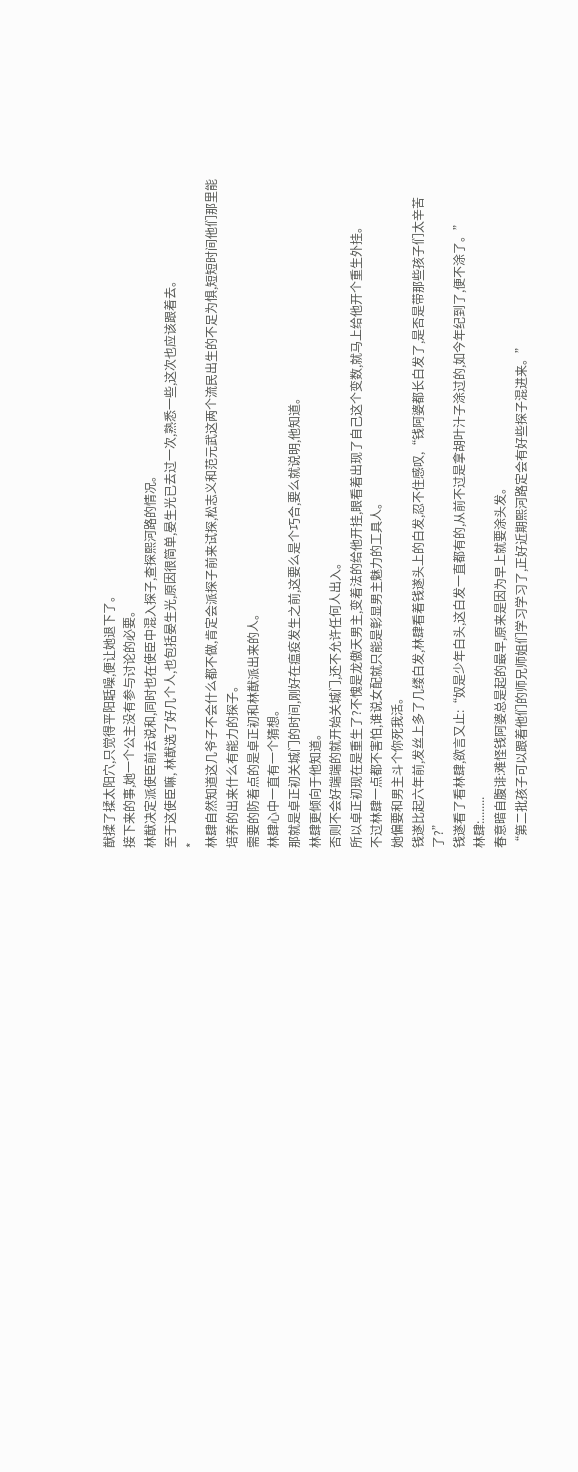猷揉了揉太阳穴,只觉得平阳聒噪,便让她退下了。
接下来的事,她一个公主没有参与讨论的必要。
林猷决定派使臣前去说和,同时也在使臣中混入探子,查探熙河路的情况。
至于这使臣嘛, 林猷选了好几个人,也包括晏生光,原因很简单,晏生光已去过一次,熟悉一些,这次也应该跟着去。
*
林肆自然知道这几爷子不会什么都不做,肯定会派探子前来试探,松志义和范元武这两个流民出生的不足为惧,短短时间他们那里能培养的出来什么有能力的探子。
需要的防着点的是卓正初和林猷派出来的人。
林肆心中一直有一个猜想。
那就是卓正初关城门的时间,刚好在瘟疫发生之前,这要么是个巧合,要么就说明,他知道。
林肆更倾向于他知道。
否则不会好端端的就开始关城门,还不允许任何人出入。
所以卓正初现在是重生了?不愧是龙傲天男主,变着法的给他开挂,眼看着出现了自己这个变数,就马上给他开个重生外挂。
不过林肆一点都不害怕,谁说女配就只能是彰显男主魅力的工具人。
她偏要和男主斗个你死我活。
钱遂比起六年前,发丝上多了几缕白发,林肆看着钱遂头上的白发,忍不住感叹,“钱阿婆都长白发了,是否是带那些孩子们太辛苦了?”
钱遂看了看林肆,欲言又止:“奴是少年白头,这白发一直都有的,从前不过是拿胡叶汁子涂过的,如今年纪到了,便不涂了。”
林肆:........
春意暗自腹诽:难怪钱阿婆总是起的最早,原来是因为早上就要涂头发。
“第二批孩子可以跟着他们的师兄师姐们学习学习了,正好近期熙河路定会有好些探子混进来。”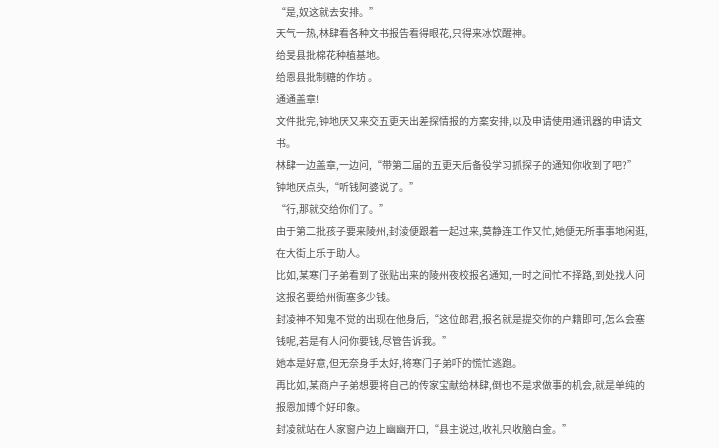“是,奴这就去安排。”
天气一热,林肆看各种文书报告看得眼花,只得来冰饮醒神。
给旻县批棉花种植基地。
给恩县批制糖的作坊 。
通通盖章!
文件批完,钟地厌又来交五更天出差探情报的方案安排,以及申请使用通讯器的申请文书。
林肆一边盖章,一边问,“带第二届的五更天后备役学习抓探子的通知你收到了吧?”
钟地厌点头,“听钱阿婆说了。”
“行,那就交给你们了。”
由于第二批孩子要来陵州,封淩便跟着一起过来,莫静连工作又忙,她便无所事事地闲逛,在大街上乐于助人。
比如,某寒门子弟看到了张贴出来的陵州夜校报名通知,一时之间忙不择路,到处找人问这报名要给州衙塞多少钱。
封凌神不知鬼不觉的出现在他身后,“这位郎君,报名就是提交你的户籍即可,怎么会塞钱呢,若是有人问你要钱,尽管告诉我。”
她本是好意,但无奈身手太好,将寒门子弟吓的慌忙逃跑。
再比如,某商户子弟想要将自己的传家宝献给林肆,倒也不是求做事的机会,就是单纯的报恩加博个好印象。
封凌就站在人家窗户边上幽幽开口,“县主说过,收礼只收脑白金。”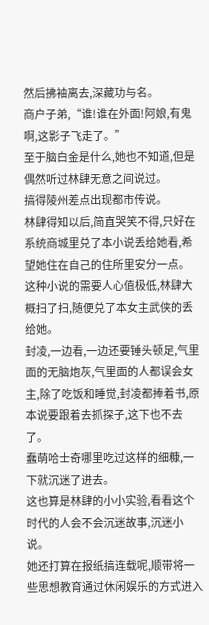然后拂袖离去,深藏功与名。
商户子弟,“谁!谁在外面!阿娘,有鬼啊,这影子飞走了。”
至于脑白金是什么,她也不知道,但是偶然听过林肆无意之间说过。
搞得陵州差点出现都市传说。
林肆得知以后,简直哭笑不得,只好在系统商城里兑了本小说丢给她看,希望她住在自己的住所里安分一点。
这种小说的需要人心值极低,林肆大概扫了扫,随便兑了本女主武侠的丢给她。
封凌,一边看,一边还要锤头顿足,气里面的无脑炮灰,气里面的人都误会女主,除了吃饭和睡觉,封凌都捧着书,原本说要跟着去抓探子,这下也不去了。
蠢萌哈士奇哪里吃过这样的细糠,一下就沉迷了进去。
这也算是林肆的小小实验,看看这个时代的人会不会沉迷故事,沉迷小说。
她还打算在报纸搞连载呢,顺带将一些思想教育通过休闲娱乐的方式进入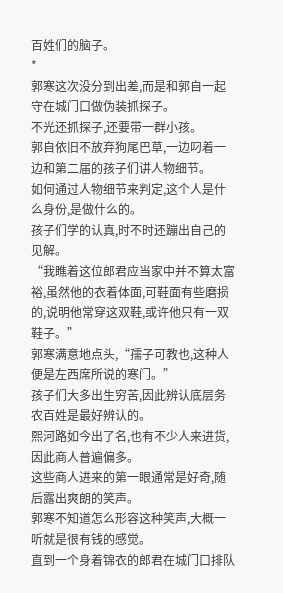百姓们的脑子。
*
郭寒这次没分到出差,而是和郭自一起守在城门口做伪装抓探子。
不光还抓探子,还要带一群小孩。
郭自依旧不放弃狗尾巴草,一边叼着一边和第二届的孩子们讲人物细节。
如何通过人物细节来判定,这个人是什么身份,是做什么的。
孩子们学的认真,时不时还蹦出自己的见解。
“我瞧着这位郎君应当家中并不算太富裕,虽然他的衣着体面,可鞋面有些磨损的,说明他常穿这双鞋,或许他只有一双鞋子。”
郭寒满意地点头,“孺子可教也,这种人便是左西席所说的寒门。”
孩子们大多出生穷苦,因此辨认底层务农百姓是最好辨认的。
熙河路如今出了名,也有不少人来进货,因此商人普遍偏多。
这些商人进来的第一眼通常是好奇,随后露出爽朗的笑声。
郭寒不知道怎么形容这种笑声,大概一听就是很有钱的感觉。
直到一个身着锦衣的郎君在城门口排队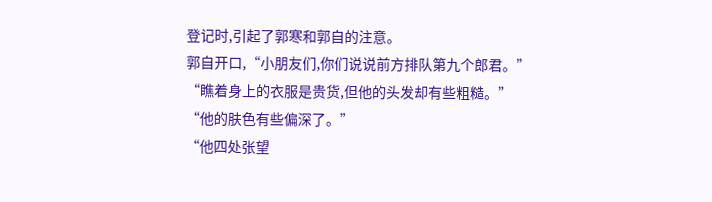登记时,引起了郭寒和郭自的注意。
郭自开口,“小朋友们,你们说说前方排队第九个郎君。”
“瞧着身上的衣服是贵货,但他的头发却有些粗糙。”
“他的肤色有些偏深了。”
“他四处张望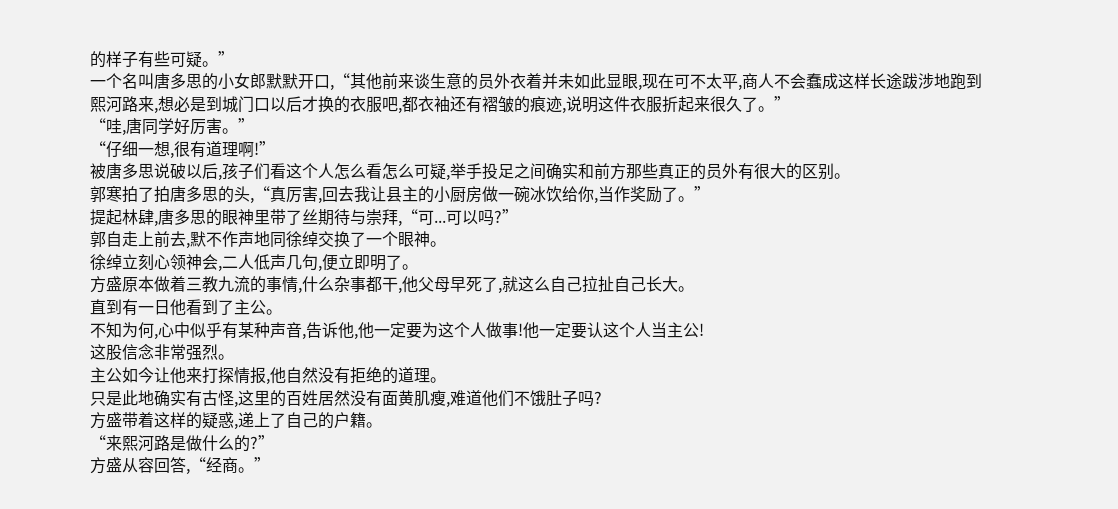的样子有些可疑。”
一个名叫唐多思的小女郎默默开口,“其他前来谈生意的员外衣着并未如此显眼,现在可不太平,商人不会蠢成这样长途跋涉地跑到熙河路来,想必是到城门口以后才换的衣服吧,都衣袖还有褶皱的痕迹,说明这件衣服折起来很久了。”
“哇,唐同学好厉害。”
“仔细一想,很有道理啊!”
被唐多思说破以后,孩子们看这个人怎么看怎么可疑,举手投足之间确实和前方那些真正的员外有很大的区别。
郭寒拍了拍唐多思的头,“真厉害,回去我让县主的小厨房做一碗冰饮给你,当作奖励了。”
提起林肆,唐多思的眼神里带了丝期待与崇拜,“可...可以吗?”
郭自走上前去,默不作声地同徐绰交换了一个眼神。
徐绰立刻心领神会,二人低声几句,便立即明了。
方盛原本做着三教九流的事情,什么杂事都干,他父母早死了,就这么自己拉扯自己长大。
直到有一日他看到了主公。
不知为何,心中似乎有某种声音,告诉他,他一定要为这个人做事!他一定要认这个人当主公!
这股信念非常强烈。
主公如今让他来打探情报,他自然没有拒绝的道理。
只是此地确实有古怪,这里的百姓居然没有面黄肌瘦,难道他们不饿肚子吗?
方盛带着这样的疑惑,递上了自己的户籍。
“来熙河路是做什么的?”
方盛从容回答,“经商。”